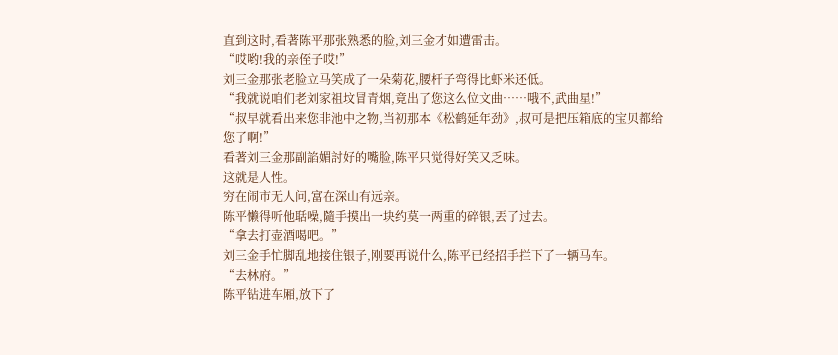直到这时,看著陈平那张熟悉的脸,刘三金才如遭雷击。
“哎哟!我的亲侄子哎!”
刘三金那张老脸立马笑成了一朵菊花,腰杆子弯得比虾米还低。
“我就说咱们老刘家祖坟冒青烟,竟出了您这么位文曲……哦不,武曲星!”
“叔早就看出来您非池中之物,当初那本《松鹤延年劲》,叔可是把压箱底的宝贝都给您了啊!”
看著刘三金那副諂媚討好的嘴脸,陈平只觉得好笑又乏味。
这就是人性。
穷在闹市无人问,富在深山有远亲。
陈平懒得听他聒噪,隨手摸出一块约莫一两重的碎银,丟了过去。
“拿去打壶酒喝吧。”
刘三金手忙脚乱地接住银子,刚要再说什么,陈平已经招手拦下了一辆马车。
“去林府。”
陈平钻进车厢,放下了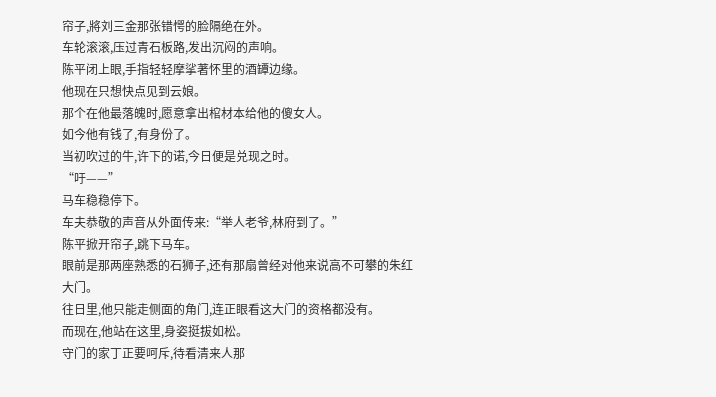帘子,將刘三金那张错愕的脸隔绝在外。
车轮滚滚,压过青石板路,发出沉闷的声响。
陈平闭上眼,手指轻轻摩挲著怀里的酒罈边缘。
他现在只想快点见到云娘。
那个在他最落魄时,愿意拿出棺材本给他的傻女人。
如今他有钱了,有身份了。
当初吹过的牛,许下的诺,今日便是兑现之时。
“吁——”
马车稳稳停下。
车夫恭敬的声音从外面传来:“举人老爷,林府到了。”
陈平掀开帘子,跳下马车。
眼前是那两座熟悉的石狮子,还有那扇曾经对他来说高不可攀的朱红大门。
往日里,他只能走侧面的角门,连正眼看这大门的资格都没有。
而现在,他站在这里,身姿挺拔如松。
守门的家丁正要呵斥,待看清来人那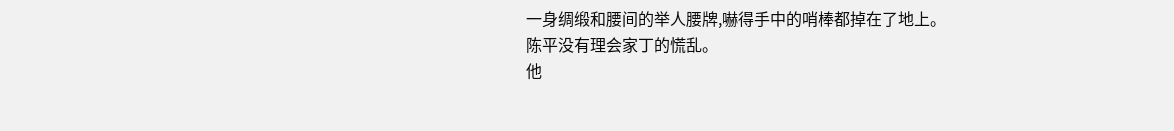一身绸缎和腰间的举人腰牌,嚇得手中的哨棒都掉在了地上。
陈平没有理会家丁的慌乱。
他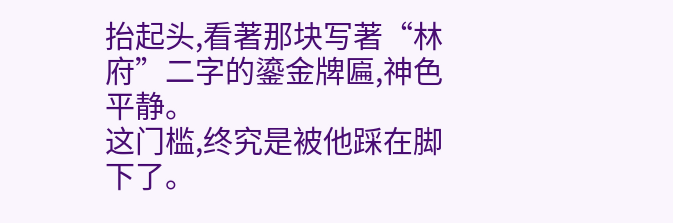抬起头,看著那块写著“林府”二字的鎏金牌匾,神色平静。
这门槛,终究是被他踩在脚下了。